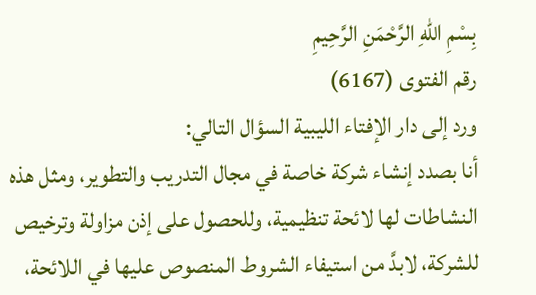بِسْمِ اللهِ الرَّحْمَنِ الرَّحِيمِ
رقم الفتوى (6167)
ورد إلى دار الإفتاء الليبية السؤال التالي:
أنا بصدد إنشاء شركة خاصة في مجال التدريب والتطوير، ومثل هذه النشاطات لها لائحة تنظيمية، وللحصول على إذن مزاولة وترخيص للشركة، لابدَّ من استيفاء الشروط المنصوص عليها في اللائحة،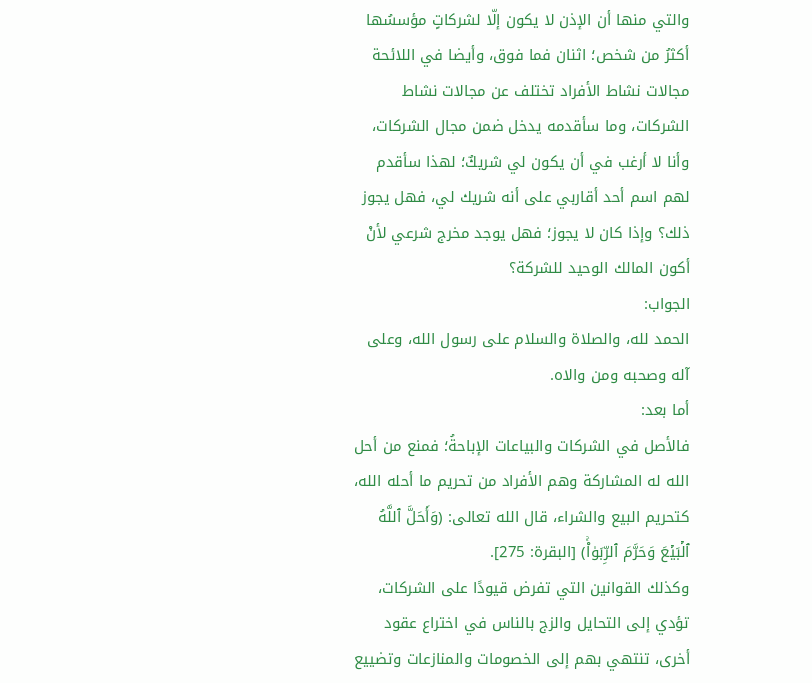والتي منها أن الإذن لا يكون إلّا لشركاتٍ مؤسسُها أكثرُ من شخص؛ اثنان فما فوق، وأيضا في اللائحة مجالات نشاط الأفراد تختلف عن مجالات نشاط الشركات، وما سأقدمه يدخل ضمن مجال الشركات، وأنا لا أرغب في أن يكون لي شريكٌ؛ لهذا سأقدم لهم اسم أحد أقاربي على أنه شريك لي، فهل يجوز ذلك؟ وإذا كان لا يجوز؛ فهل يوجد مخرج شرعي لأنْ أكون المالك الوحيد للشركة؟
الجواب:
الحمد لله، والصلاة والسلام على رسول الله، وعلى آله وصحبه ومن والاه.
أما بعد:
فالأصل في الشركات والبياعات الإباحةُ؛ فمنع من أحل الله له المشاركة وهم الأفراد من تحريم ما أحله الله، كتحريم البيع والشراء، قال الله تعالى: (وَأَحَلَّ ٱللَّهُ ٱلۡبَيۡعَ وَحَرَّمَ ٱلرِّبَوٰاْۚ) [البقرة: 275].
وكذلك القوانين التي تفرض قيودًا على الشركات، تؤدي إلى التحايل والزج بالناس في اختراع عقود أخرى، تنتهي بهم إلى الخصومات والمنازعات وتضييع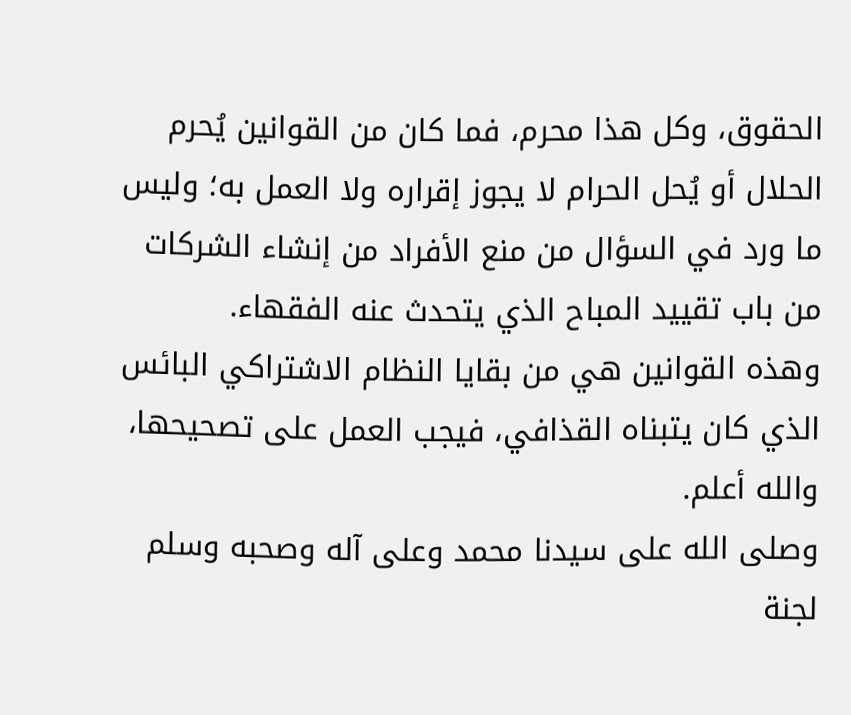الحقوق، وكل هذا محرم، فما كان من القوانين يُحرم الحلال أو يُحل الحرام لا يجوز إقراره ولا العمل به؛ وليس ما ورد في السؤال من منع الأفراد من إنشاء الشركات من باب تقييد المباح الذي يتحدث عنه الفقهاء.
وهذه القوانين هي من بقايا النظام الاشتراكي البائس الذي كان يتبناه القذافي، فيجب العمل على تصحيحها، والله أعلم.
وصلى الله على سيدنا محمد وعلى آله وصحبه وسلم
لجنة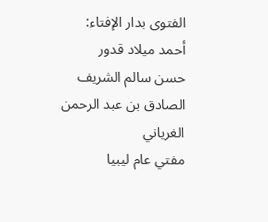الفتوى بدار الإفتاء:
أحمد ميلاد قدور
حسن سالم الشريف
الصادق بن عبد الرحمن الغرياني
مفتي عام ليبيا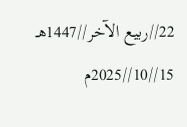22//ربيع الآخر//1447هـ
15//10//2025م